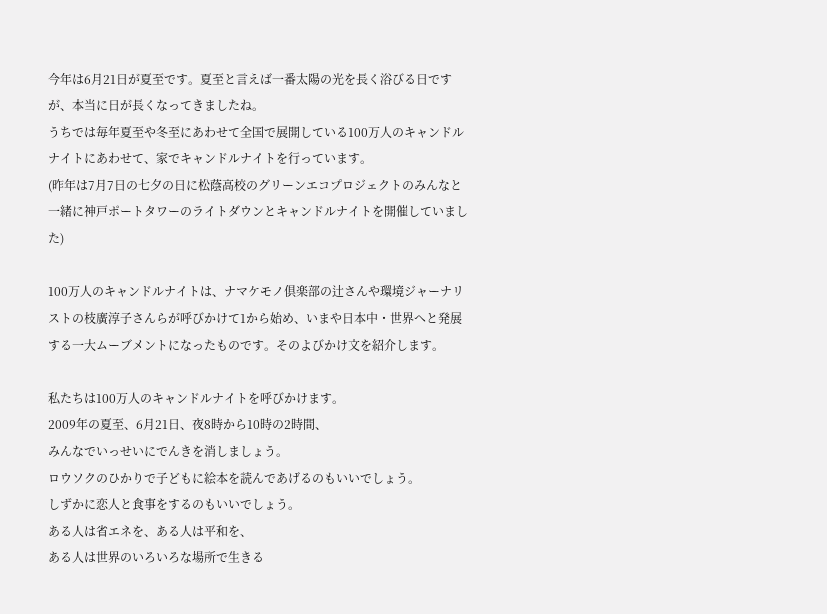今年は6月21日が夏至です。夏至と言えば一番太陽の光を長く浴びる日ですが、本当に日が長くなってきましたね。
うちでは毎年夏至や冬至にあわせて全国で展開している100万人のキャンドルナイトにあわせて、家でキャンドルナイトを行っています。
(昨年は7月7日の七夕の日に松蔭高校のグリーンエコプロジェクトのみんなと一緒に神戸ポートタワーのライトダウンとキャンドルナイトを開催していました)

100万人のキャンドルナイトは、ナマケモノ倶楽部の辻さんや環境ジャーナリストの枝廣淳子さんらが呼びかけて1から始め、いまや日本中・世界へと発展する一大ムーブメントになったものです。そのよびかけ文を紹介します。

私たちは100万人のキャンドルナイトを呼びかけます。
2009年の夏至、6月21日、夜8時から10時の2時間、
みんなでいっせいにでんきを消しましょう。
ロウソクのひかりで子どもに絵本を読んであげるのもいいでしょう。
しずかに恋人と食事をするのもいいでしょう。
ある人は省エネを、ある人は平和を、
ある人は世界のいろいろな場所で生きる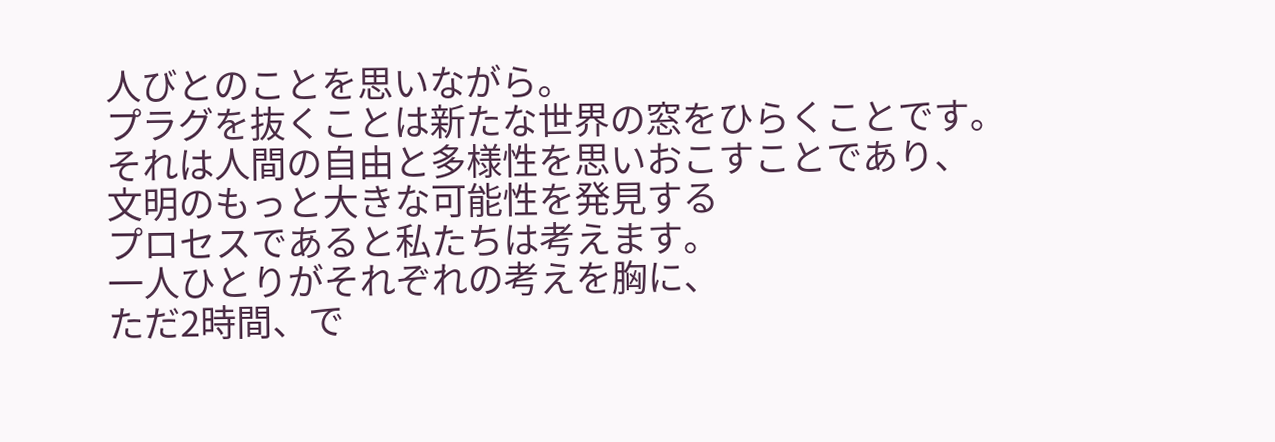人びとのことを思いながら。
プラグを抜くことは新たな世界の窓をひらくことです。
それは人間の自由と多様性を思いおこすことであり、
文明のもっと大きな可能性を発見する
プロセスであると私たちは考えます。
一人ひとりがそれぞれの考えを胸に、
ただ2時間、で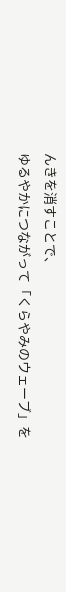んきを消すことで、
ゆるやかにつながって「くらやみのウェーブ」を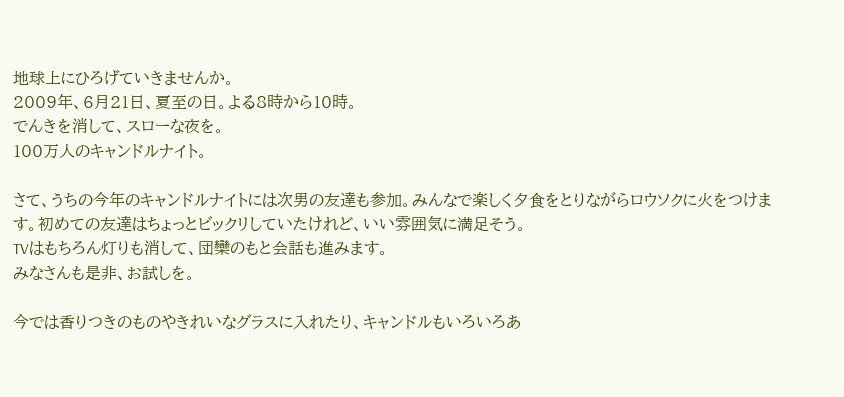地球上にひろげていきませんか。
2009年、6月21日、夏至の日。よる8時から10時。
でんきを消して、スローな夜を。
100万人のキャンドルナイト。

さて、うちの今年のキャンドルナイトには次男の友達も参加。みんなで楽しく夕食をとりながらロウソクに火をつけます。初めての友達はちょっとビックリしていたけれど、いい雰囲気に満足そう。
TVはもちろん灯りも消して、団欒のもと会話も進みます。
みなさんも是非、お試しを。

今では香りつきのものやきれいなグラスに入れたり、キャンドルもいろいろあ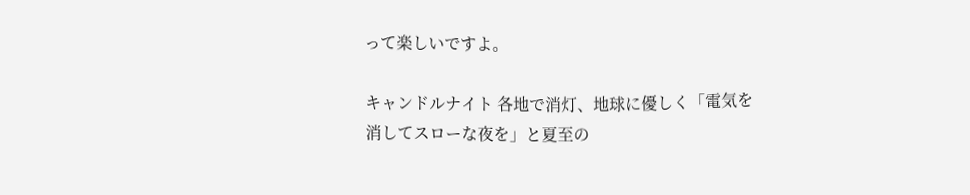って楽しいですよ。

キャンドルナイト 各地で消灯、地球に優しく「電気を消してスローな夜を」と夏至の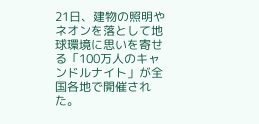21日、建物の照明やネオンを落として地球環境に思いを寄せる「100万人のキャンドルナイト」が全国各地で開催された。